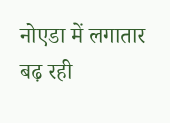नोएडा में लगातार बढ़ रही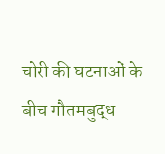चोरी की घटनाओं के बीच गौतमबुद्ध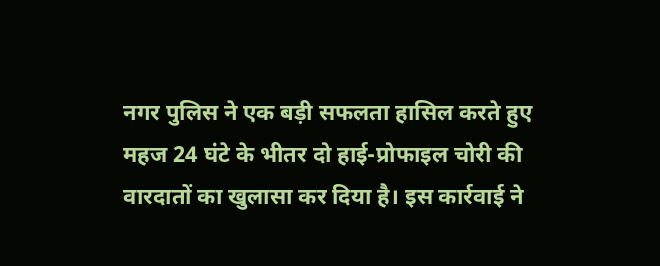नगर पुलिस ने एक बड़ी सफलता हासिल करते हुए महज 24 घंटे के भीतर दो हाई-प्रोफाइल चोरी की वारदातों का खुलासा कर दिया है। इस कार्रवाई ने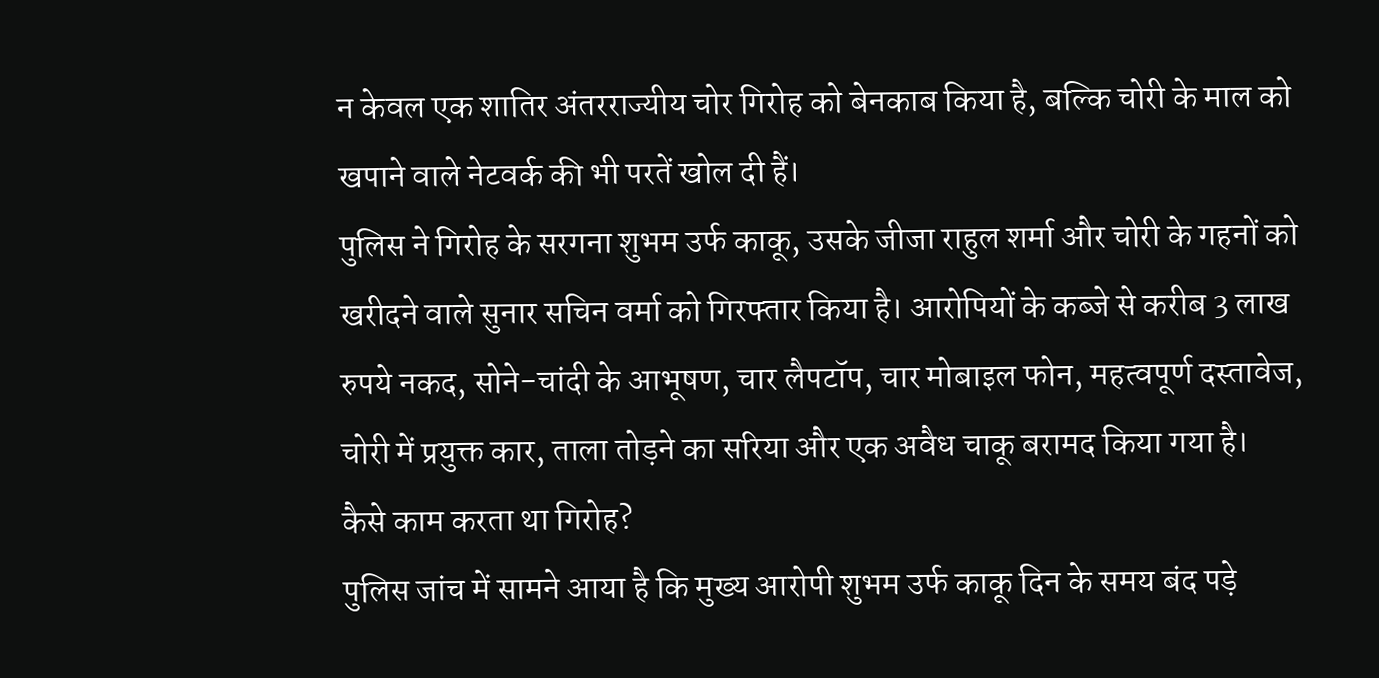न केवल एक शातिर अंतरराज्यीय चोर गिरोह को बेनकाब किया है, बल्कि चोरी के माल को खपाने वाले नेटवर्क की भी परतें खोल दी हैं।
पुलिस ने गिरोह के सरगना शुभम उर्फ काकू, उसके जीजा राहुल शर्मा और चोरी के गहनों को खरीदने वाले सुनार सचिन वर्मा को गिरफ्तार किया है। आरोपियों के कब्जे से करीब 3 लाख रुपये नकद, सोने-चांदी के आभूषण, चार लैपटॉप, चार मोबाइल फोन, महत्वपूर्ण दस्तावेज, चोरी में प्रयुक्त कार, ताला तोड़ने का सरिया और एक अवैध चाकू बरामद किया गया है।
कैसे काम करता था गिरोह?
पुलिस जांच में सामने आया है कि मुख्य आरोपी शुभम उर्फ काकू दिन के समय बंद पड़े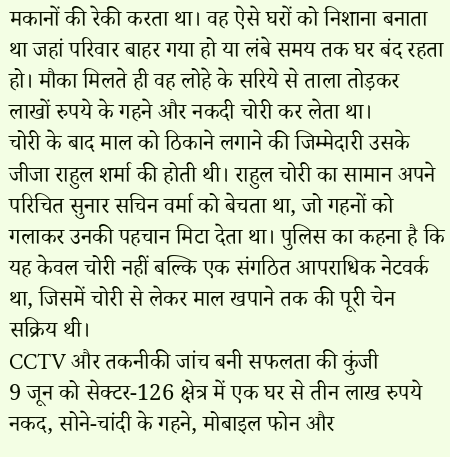मकानों की रेकी करता था। वह ऐसे घरों को निशाना बनाता था जहां परिवार बाहर गया हो या लंबे समय तक घर बंद रहता हो। मौका मिलते ही वह लोहे के सरिये से ताला तोड़कर लाखों रुपये के गहने और नकदी चोरी कर लेता था।
चोरी के बाद माल को ठिकाने लगाने की जिम्मेदारी उसके जीजा राहुल शर्मा की होती थी। राहुल चोरी का सामान अपने परिचित सुनार सचिन वर्मा को बेचता था, जो गहनों को गलाकर उनकी पहचान मिटा देता था। पुलिस का कहना है कि यह केवल चोरी नहीं बल्कि एक संगठित आपराधिक नेटवर्क था, जिसमें चोरी से लेकर माल खपाने तक की पूरी चेन सक्रिय थी।
CCTV और तकनीकी जांच बनी सफलता की कुंजी
9 जून को सेक्टर-126 क्षेत्र में एक घर से तीन लाख रुपये नकद, सोने-चांदी के गहने, मोबाइल फोन और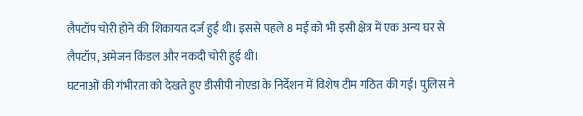लैपटॉप चोरी होने की शिकायत दर्ज हुई थी। इससे पहले 8 मई को भी इसी क्षेत्र में एक अन्य घर से लैपटॉप, अमेजन किंडल और नकदी चोरी हुई थी।
घटनाओं की गंभीरता को देखते हुए डीसीपी नोएडा के निर्देशन में विशेष टीम गठित की गई। पुलिस ने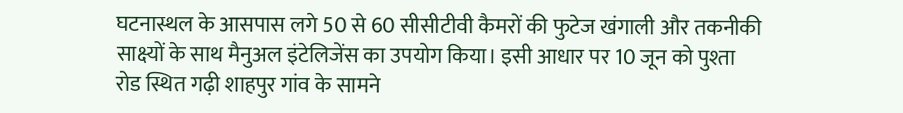घटनास्थल के आसपास लगे 50 से 60 सीसीटीवी कैमरों की फुटेज खंगाली और तकनीकी साक्ष्यों के साथ मैनुअल इंटेलिजेंस का उपयोग किया। इसी आधार पर 10 जून को पुश्ता रोड स्थित गढ़ी शाहपुर गांव के सामने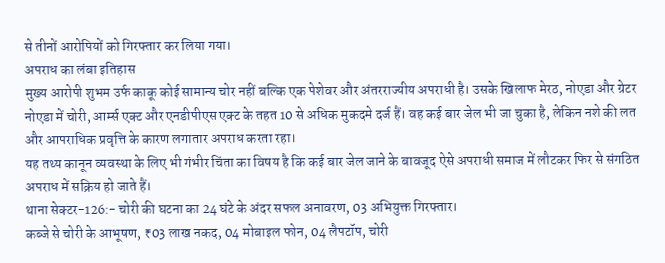से तीनों आरोपियों को गिरफ्तार कर लिया गया।
अपराध का लंबा इतिहास
मुख्य आरोपी शुभम उर्फ काकू कोई सामान्य चोर नहीं बल्कि एक पेशेवर और अंतरराज्यीय अपराधी है। उसके खिलाफ मेरठ, नोएडा और ग्रेटर नोएडा में चोरी, आर्म्स एक्ट और एनडीपीएस एक्ट के तहत 10 से अधिक मुकदमे दर्ज हैं। वह कई बार जेल भी जा चुका है, लेकिन नशे की लत और आपराधिक प्रवृत्ति के कारण लगातार अपराध करता रहा।
यह तथ्य कानून व्यवस्था के लिए भी गंभीर चिंता का विषय है कि कई बार जेल जाने के बावजूद ऐसे अपराधी समाज में लौटकर फिर से संगठित अपराध में सक्रिय हो जाते हैं।
थाना सेक्टर-126:- चोरी की घटना का 24 घंटे के अंदर सफल अनावरण, 03 अभियुक्त गिरफ्तार।
कब्जे से चोरी के आभूषण, ₹03 लाख नकद, 04 मोबाइल फोन, 04 लैपटॉप, चोरी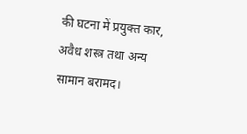की घटना में प्रयुक्त कार, अवैध शस्त्र तथा अन्य सामान बरामद।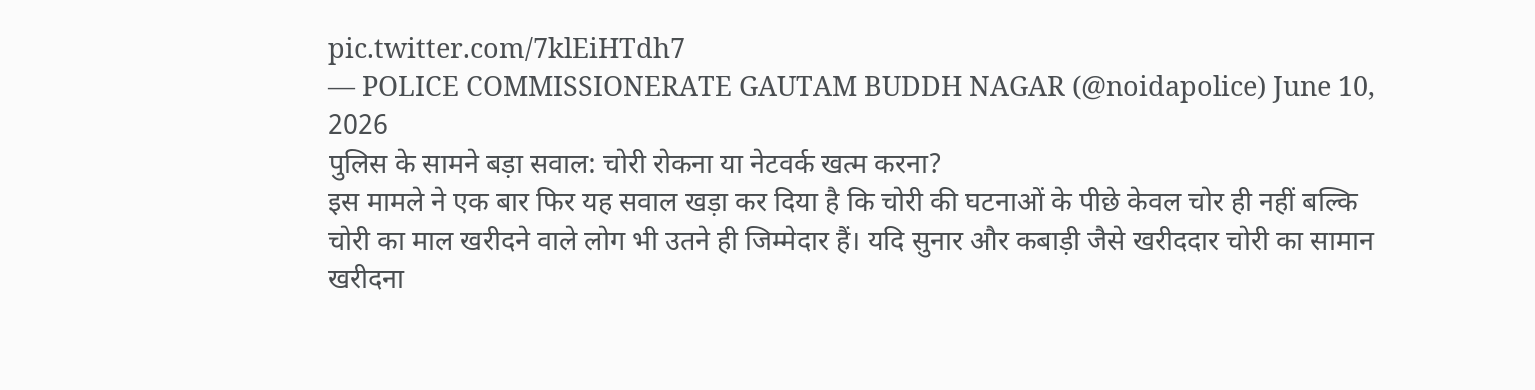pic.twitter.com/7klEiHTdh7
— POLICE COMMISSIONERATE GAUTAM BUDDH NAGAR (@noidapolice) June 10, 2026
पुलिस के सामने बड़ा सवाल: चोरी रोकना या नेटवर्क खत्म करना?
इस मामले ने एक बार फिर यह सवाल खड़ा कर दिया है कि चोरी की घटनाओं के पीछे केवल चोर ही नहीं बल्कि चोरी का माल खरीदने वाले लोग भी उतने ही जिम्मेदार हैं। यदि सुनार और कबाड़ी जैसे खरीददार चोरी का सामान खरीदना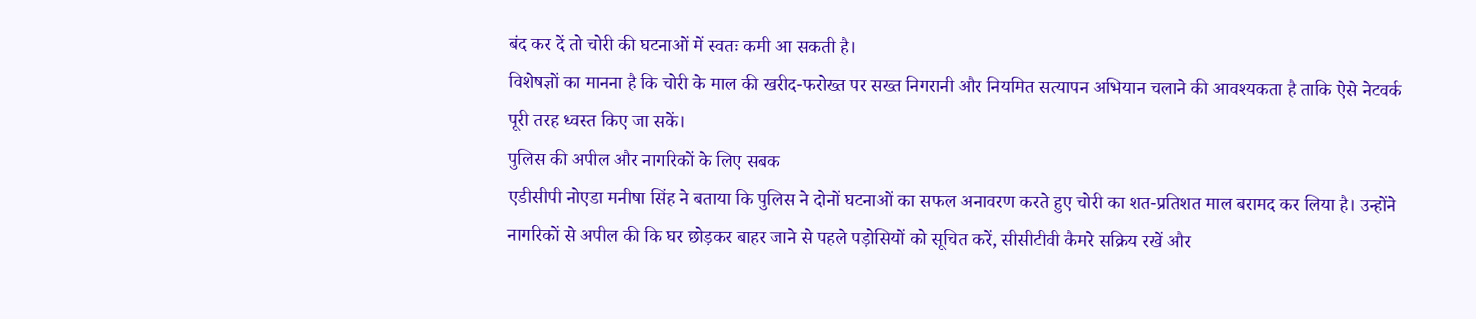बंद कर दें तो चोरी की घटनाओं में स्वतः कमी आ सकती है।
विशेषज्ञों का मानना है कि चोरी के माल की खरीद-फरोख्त पर सख्त निगरानी और नियमित सत्यापन अभियान चलाने की आवश्यकता है ताकि ऐसे नेटवर्क पूरी तरह ध्वस्त किए जा सकें।
पुलिस की अपील और नागरिकों के लिए सबक
एडीसीपी नोएडा मनीषा सिंह ने बताया कि पुलिस ने दोनों घटनाओं का सफल अनावरण करते हुए चोरी का शत-प्रतिशत माल बरामद कर लिया है। उन्होंने नागरिकों से अपील की कि घर छोड़कर बाहर जाने से पहले पड़ोसियों को सूचित करें, सीसीटीवी कैमरे सक्रिय रखें और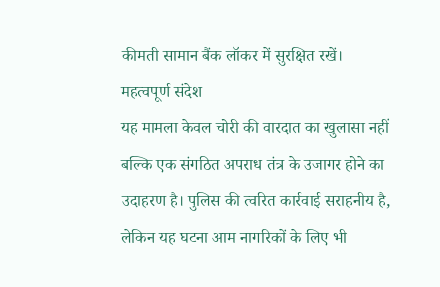कीमती सामान बैंक लॉकर में सुरक्षित रखें।
महत्वपूर्ण संदेश
यह मामला केवल चोरी की वारदात का खुलासा नहीं बल्कि एक संगठित अपराध तंत्र के उजागर होने का उदाहरण है। पुलिस की त्वरित कार्रवाई सराहनीय है, लेकिन यह घटना आम नागरिकों के लिए भी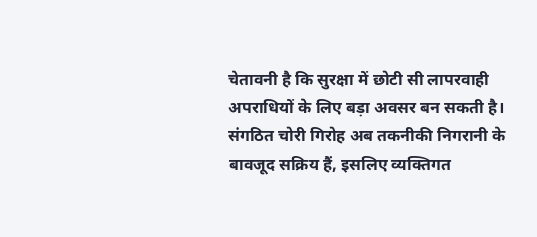चेतावनी है कि सुरक्षा में छोटी सी लापरवाही अपराधियों के लिए बड़ा अवसर बन सकती है। संगठित चोरी गिरोह अब तकनीकी निगरानी के बावजूद सक्रिय हैं, इसलिए व्यक्तिगत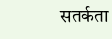सतर्कता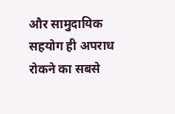और सामुदायिक सहयोग ही अपराध रोकने का सबसे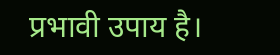प्रभावी उपाय है।